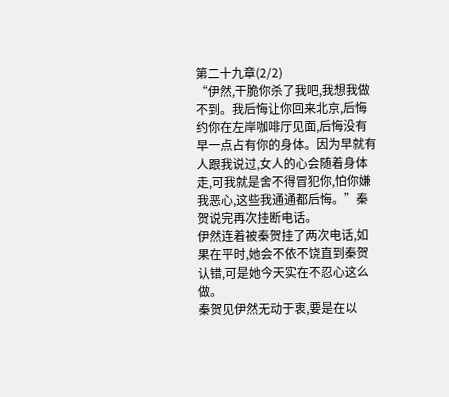第二十九章(2/2)
“伊然,干脆你杀了我吧,我想我做不到。我后悔让你回来北京,后悔约你在左岸咖啡厅见面,后悔没有早一点占有你的身体。因为早就有人跟我说过,女人的心会随着身体走,可我就是舍不得冒犯你,怕你嫌我恶心,这些我通通都后悔。”秦贺说完再次挂断电话。
伊然连着被秦贺挂了两次电话,如果在平时,她会不依不饶直到秦贺认错,可是她今天实在不忍心这么做。
秦贺见伊然无动于衷,要是在以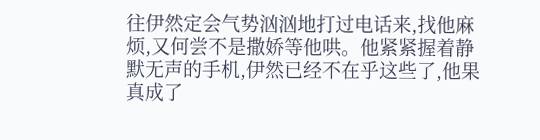往伊然定会气势汹汹地打过电话来,找他麻烦,又何尝不是撒娇等他哄。他紧紧握着静默无声的手机,伊然已经不在乎这些了,他果真成了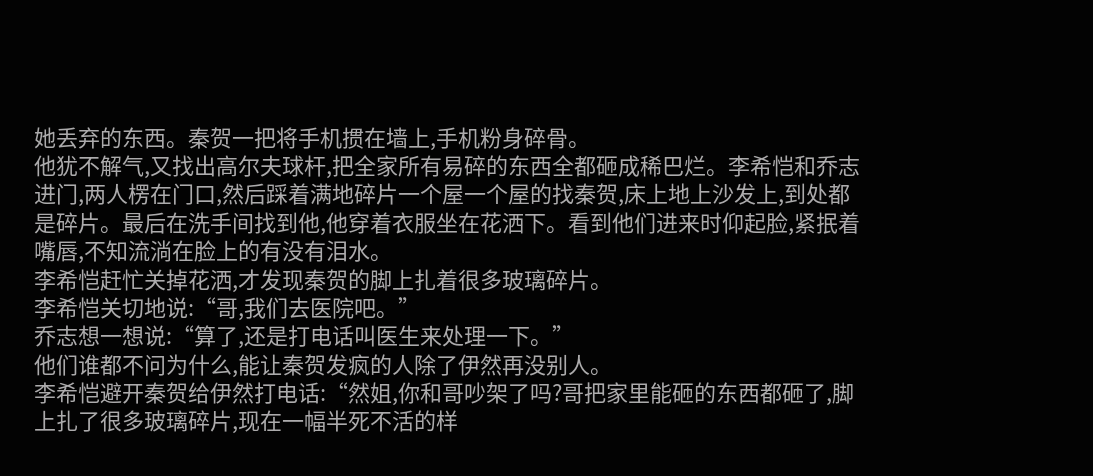她丢弃的东西。秦贺一把将手机掼在墙上,手机粉身碎骨。
他犹不解气,又找出高尔夫球杆,把全家所有易碎的东西全都砸成稀巴烂。李希恺和乔志进门,两人楞在门口,然后踩着满地碎片一个屋一个屋的找秦贺,床上地上沙发上,到处都是碎片。最后在洗手间找到他,他穿着衣服坐在花洒下。看到他们进来时仰起脸,紧抿着嘴唇,不知流淌在脸上的有没有泪水。
李希恺赶忙关掉花洒,才发现秦贺的脚上扎着很多玻璃碎片。
李希恺关切地说:“哥,我们去医院吧。”
乔志想一想说:“算了,还是打电话叫医生来处理一下。”
他们谁都不问为什么,能让秦贺发疯的人除了伊然再没别人。
李希恺避开秦贺给伊然打电话:“然姐,你和哥吵架了吗?哥把家里能砸的东西都砸了,脚上扎了很多玻璃碎片,现在一幅半死不活的样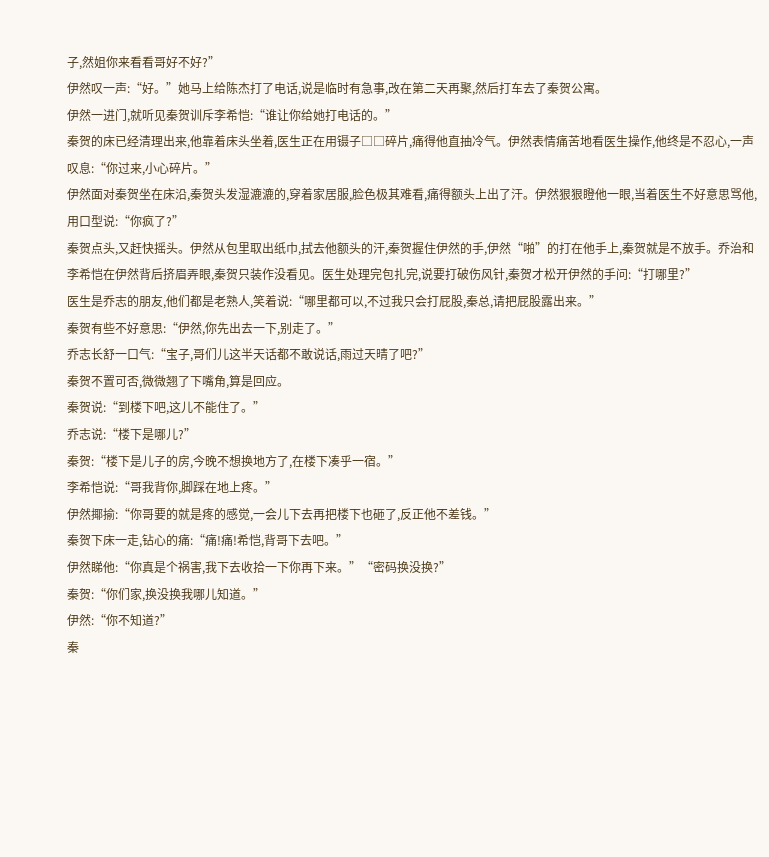子,然姐你来看看哥好不好?”
伊然叹一声:“好。”她马上给陈杰打了电话,说是临时有急事,改在第二天再聚,然后打车去了秦贺公寓。
伊然一进门,就听见秦贺训斥李希恺:“谁让你给她打电话的。”
秦贺的床已经清理出来,他靠着床头坐着,医生正在用镊子□□碎片,痛得他直抽冷气。伊然表情痛苦地看医生操作,他终是不忍心,一声叹息:“你过来,小心碎片。”
伊然面对秦贺坐在床沿,秦贺头发湿漉漉的,穿着家居服,脸色极其难看,痛得额头上出了汗。伊然狠狠瞪他一眼,当着医生不好意思骂他,用口型说:“你疯了?”
秦贺点头,又赶快摇头。伊然从包里取出纸巾,拭去他额头的汗,秦贺握住伊然的手,伊然“啪”的打在他手上,秦贺就是不放手。乔治和李希恺在伊然背后挤眉弄眼,秦贺只装作没看见。医生处理完包扎完,说要打破伤风针,秦贺才松开伊然的手问:“打哪里?”
医生是乔志的朋友,他们都是老熟人,笑着说:“哪里都可以,不过我只会打屁股,秦总,请把屁股露出来。”
秦贺有些不好意思:“伊然,你先出去一下,别走了。”
乔志长舒一口气:“宝子,哥们儿这半天话都不敢说话,雨过天晴了吧?”
秦贺不置可否,微微翘了下嘴角,算是回应。
秦贺说:“到楼下吧,这儿不能住了。”
乔志说:“楼下是哪儿?”
秦贺:“楼下是儿子的房,今晚不想换地方了,在楼下凑乎一宿。”
李希恺说:“哥我背你,脚踩在地上疼。”
伊然揶揄:“你哥要的就是疼的感觉,一会儿下去再把楼下也砸了,反正他不差钱。”
秦贺下床一走,钻心的痛:“痛!痛!希恺,背哥下去吧。”
伊然睇他:“你真是个祸害,我下去收拾一下你再下来。”“密码换没换?”
秦贺:“你们家,换没换我哪儿知道。”
伊然:“你不知道?”
秦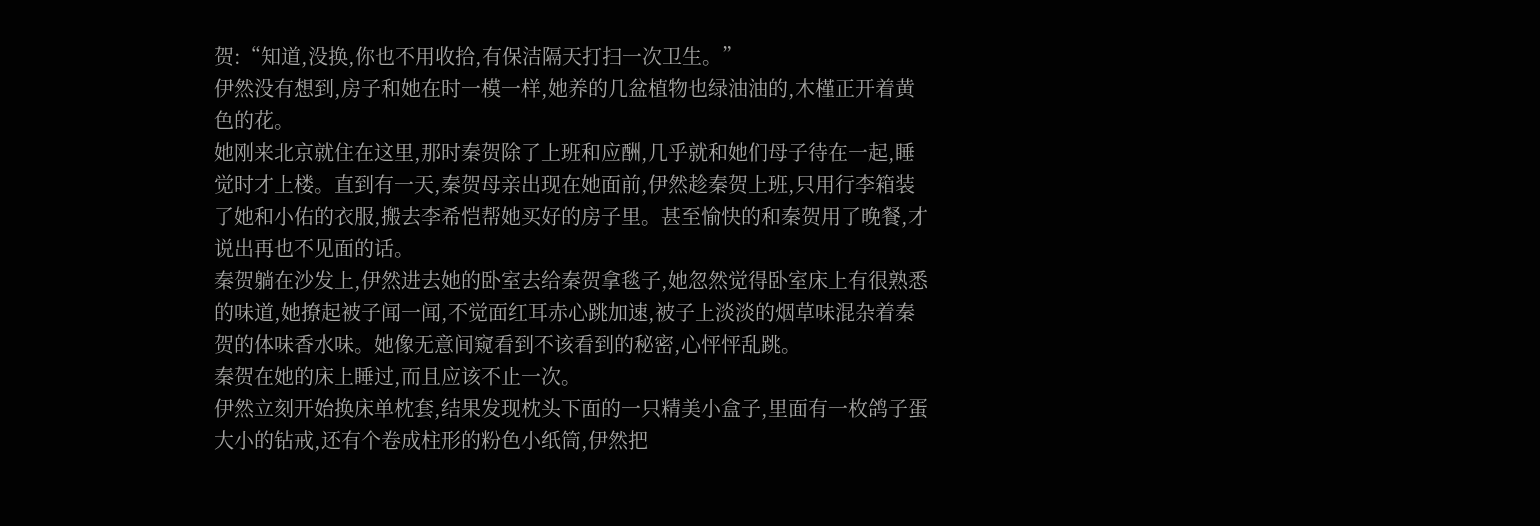贺:“知道,没换,你也不用收拾,有保洁隔天打扫一次卫生。”
伊然没有想到,房子和她在时一模一样,她养的几盆植物也绿油油的,木槿正开着黄色的花。
她刚来北京就住在这里,那时秦贺除了上班和应酬,几乎就和她们母子待在一起,睡觉时才上楼。直到有一天,秦贺母亲出现在她面前,伊然趁秦贺上班,只用行李箱装了她和小佑的衣服,搬去李希恺帮她买好的房子里。甚至愉快的和秦贺用了晚餐,才说出再也不见面的话。
秦贺躺在沙发上,伊然进去她的卧室去给秦贺拿毯子,她忽然觉得卧室床上有很熟悉的味道,她撩起被子闻一闻,不觉面红耳赤心跳加速,被子上淡淡的烟草味混杂着秦贺的体味香水味。她像无意间窥看到不该看到的秘密,心怦怦乱跳。
秦贺在她的床上睡过,而且应该不止一次。
伊然立刻开始换床单枕套,结果发现枕头下面的一只精美小盒子,里面有一枚鸽子蛋大小的钻戒,还有个卷成柱形的粉色小纸筒,伊然把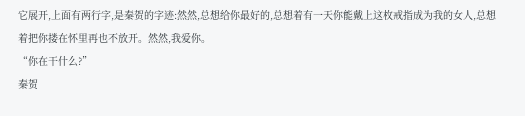它展开,上面有两行字,是秦贺的字迹:然然,总想给你最好的,总想着有一天你能戴上这枚戒指成为我的女人,总想着把你搂在怀里再也不放开。然然,我爱你。
“你在干什么?”
秦贺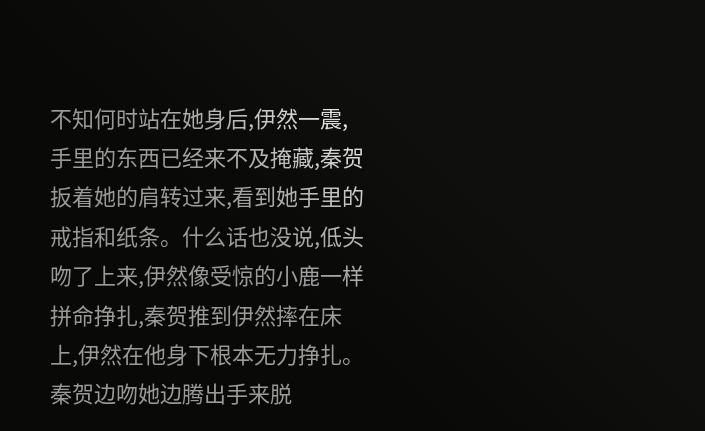不知何时站在她身后,伊然一震,手里的东西已经来不及掩藏,秦贺扳着她的肩转过来,看到她手里的戒指和纸条。什么话也没说,低头吻了上来,伊然像受惊的小鹿一样拼命挣扎,秦贺推到伊然摔在床上,伊然在他身下根本无力挣扎。秦贺边吻她边腾出手来脱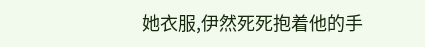她衣服,伊然死死抱着他的手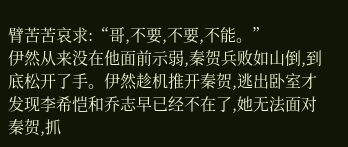臂苦苦哀求:“哥,不要,不要,不能。”
伊然从来没在他面前示弱,秦贺兵败如山倒,到底松开了手。伊然趁机推开秦贺,逃出卧室才发现李希恺和乔志早已经不在了,她无法面对秦贺,抓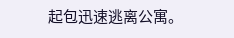起包迅速逃离公寓。